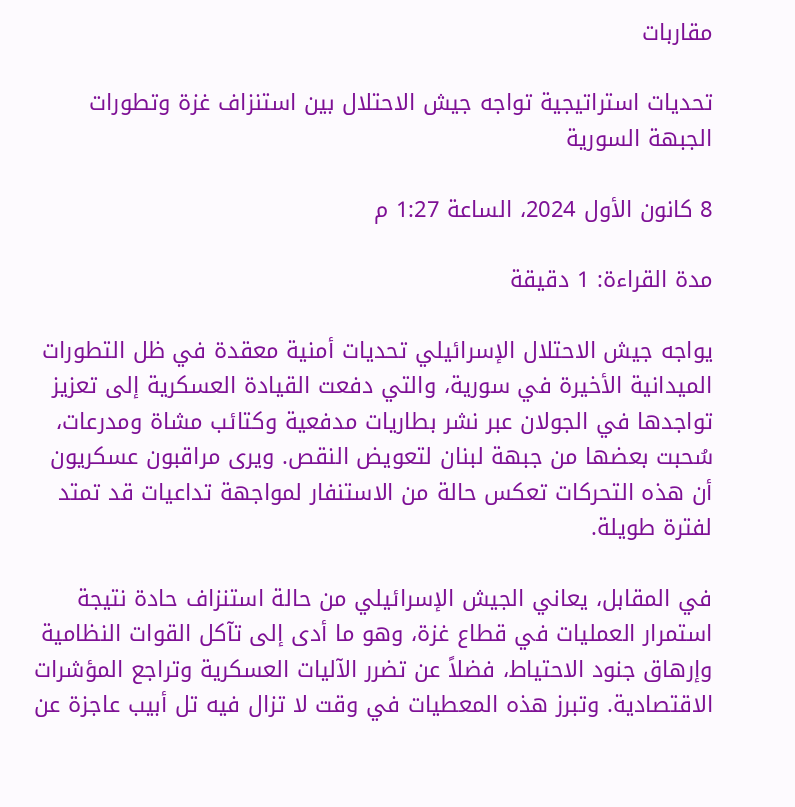مقاربات

تحديات استراتيجية تواجه جيش الاحتلال بين استنزاف غزة وتطورات الجبهة السورية

8 كانون الأول 2024، الساعة 1:27 م

مدة القراءة: 1 دقيقة

يواجه جيش الاحتلال الإسرائيلي تحديات أمنية معقدة في ظل التطورات الميدانية الأخيرة في سورية، والتي دفعت القيادة العسكرية إلى تعزيز تواجدها في الجولان عبر نشر بطاريات مدفعية وكتائب مشاة ومدرعات، سُحبت بعضها من جبهة لبنان لتعويض النقص. ويرى مراقبون عسكريون أن هذه التحركات تعكس حالة من الاستنفار لمواجهة تداعيات قد تمتد لفترة طويلة.

في المقابل، يعاني الجيش الإسرائيلي من حالة استنزاف حادة نتيجة استمرار العمليات في قطاع غزة، وهو ما أدى إلى تآكل القوات النظامية وإرهاق جنود الاحتياط، فضلاً عن تضرر الآليات العسكرية وتراجع المؤشرات الاقتصادية. وتبرز هذه المعطيات في وقت لا تزال فيه تل أبيب عاجزة عن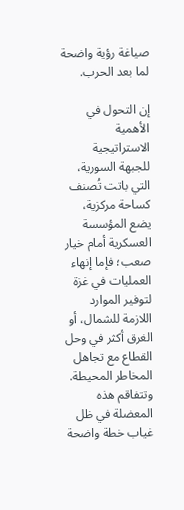صياغة رؤية واضحة لما بعد الحرب.

إن التحول في الأهمية الاستراتيجية للجبهة السورية، التي باتت تُصنف كساحة مركزية، يضع المؤسسة العسكرية أمام خيار صعب؛ فإما إنهاء العمليات في غزة لتوفير الموارد اللازمة للشمال، أو الغرق أكثر في وحل القطاع مع تجاهل المخاطر المحيطة. وتتفاقم هذه المعضلة في ظل غياب خطة واضحة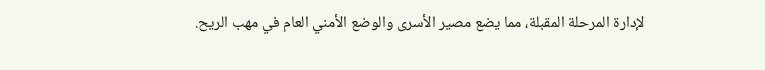لإدارة المرحلة المقبلة، مما يضع مصير الأسرى والوضع الأمني العام في مهب الريح.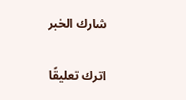شارك الخبر

اترك تعليقًا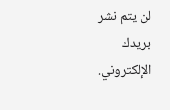لن يتم نشر بريدك الإلكتروني.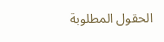الحقول المطلوبة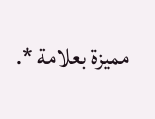مميزة بعلامة *.